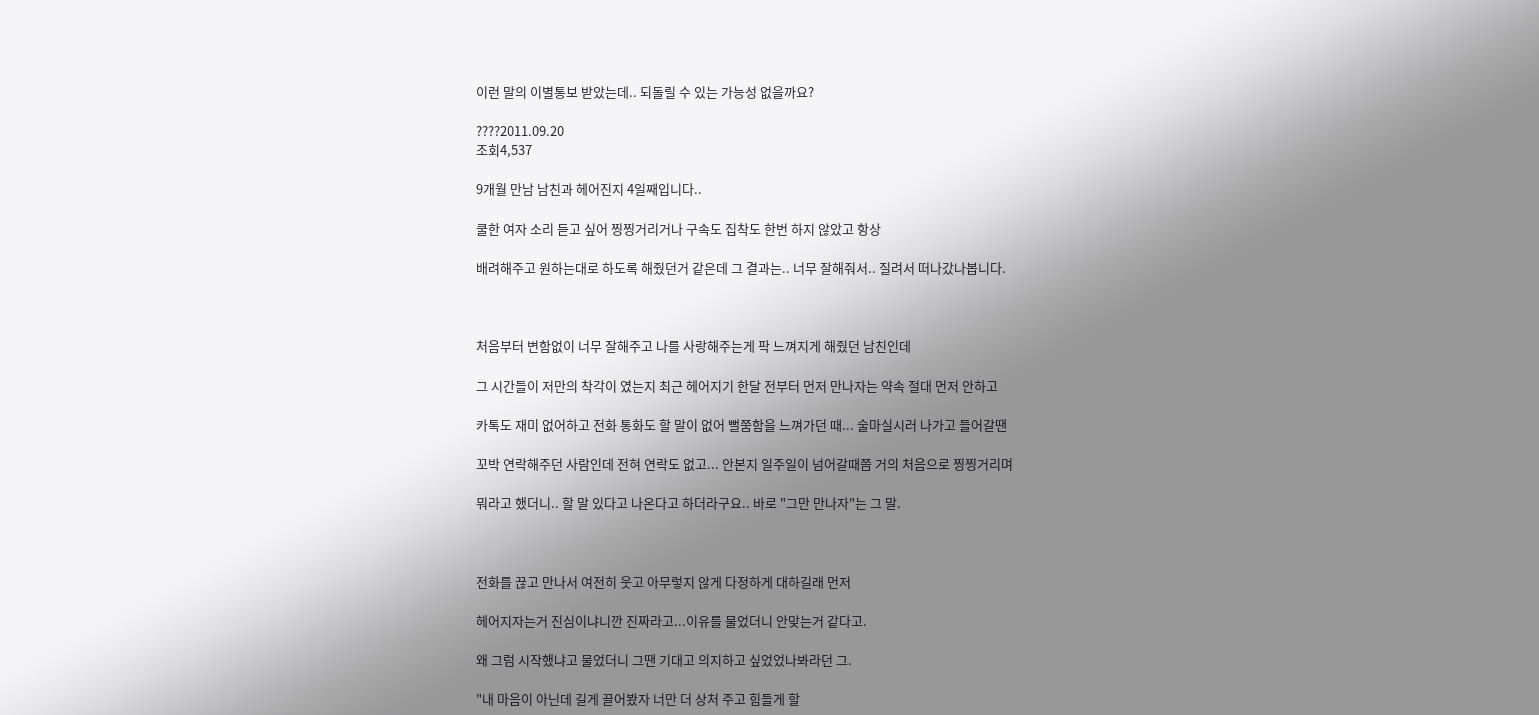이런 말의 이별통보 받았는데.. 되돌릴 수 있는 가능성 없을까요?

????2011.09.20
조회4,537

9개월 만남 남친과 헤어진지 4일째입니다..

쿨한 여자 소리 듣고 싶어 찡찡거리거나 구속도 집착도 한번 하지 않았고 항상

배려해주고 원하는대로 하도록 해줬던거 같은데 그 결과는.. 너무 잘해줘서.. 질려서 떠나갔나봅니다.



처음부터 변함없이 너무 잘해주고 나를 사랑해주는게 팍 느껴지게 해줬던 남친인데

그 시간들이 저만의 착각이 였는지 최근 헤어지기 한달 전부터 먼저 만나자는 약속 절대 먼저 안하고

카톡도 재미 없어하고 전화 통화도 할 말이 없어 뻘쭘함을 느껴가던 때... 술마실시러 나가고 들어갈땐

꼬박 연락해주던 사람인데 전혀 연락도 없고... 안본지 일주일이 넘어갈때쯤 거의 처음으로 찡찡거리며

뭐라고 했더니.. 할 말 있다고 나온다고 하더라구요.. 바로 "그만 만나자"는 그 말.



전화를 끊고 만나서 여전히 웃고 아무렇지 않게 다정하게 대하길래 먼저

헤어지자는거 진심이냐니깐 진짜라고...이유를 물었더니 안맞는거 같다고.

왜 그럼 시작했냐고 물었더니 그땐 기대고 의지하고 싶었었나봐라던 그.

"내 마음이 아닌데 길게 끌어봤자 너만 더 상처 주고 힘들게 할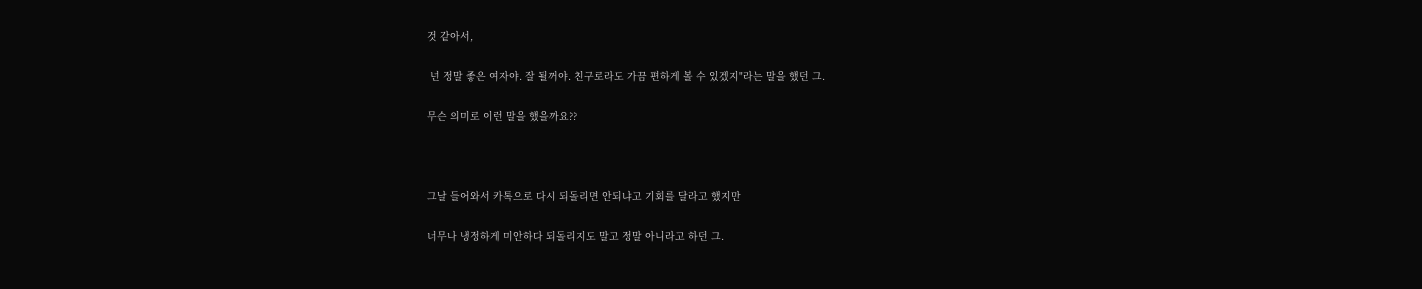것 같아서,

 넌 정말 좋은 여자야. 잘 될꺼야. 친구로라도 가끔 편하게 볼 수 있겠지"라는 말을 했던 그.

무슨 의미로 이런 말을 했을까요??



그날 들어와서 카톡으로 다시 되돌리면 안되냐고 기회를 달라고 했지만

너무나 냉정하게 미안하다 되돌리지도 말고 정말 아니라고 하던 그.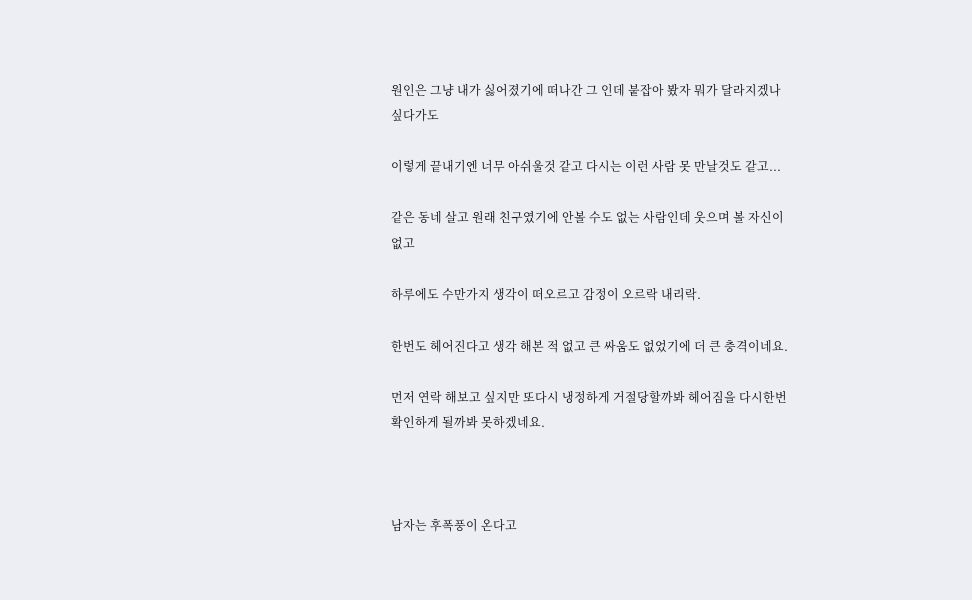원인은 그냥 내가 싫어졌기에 떠나간 그 인데 붙잡아 봤자 뭐가 달라지겠나 싶다가도

이렇게 끝내기엔 너무 아쉬울것 같고 다시는 이런 사람 못 만날것도 같고...

같은 동네 살고 원래 친구였기에 안볼 수도 없는 사람인데 웃으며 볼 자신이 없고

하루에도 수만가지 생각이 떠오르고 감정이 오르락 내리락.

한번도 헤어진다고 생각 해본 적 없고 큰 싸움도 없었기에 더 큰 충격이네요.

먼저 연락 해보고 싶지만 또다시 냉정하게 거절당할까봐 헤어짐을 다시한번 확인하게 될까봐 못하겠네요.



남자는 후폭풍이 온다고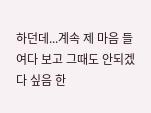하던데...계속 제 마음 들여다 보고 그때도 안되겠다 싶음 한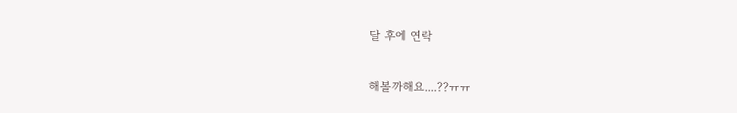달 후에 연락

해볼까해요....??ㅠㅠ